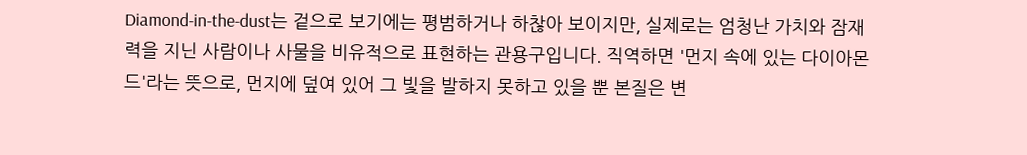Diamond-in-the-dust는 겉으로 보기에는 평범하거나 하찮아 보이지만, 실제로는 엄청난 가치와 잠재력을 지닌 사람이나 사물을 비유적으로 표현하는 관용구입니다. 직역하면 '먼지 속에 있는 다이아몬드'라는 뜻으로, 먼지에 덮여 있어 그 빛을 발하지 못하고 있을 뿐 본질은 변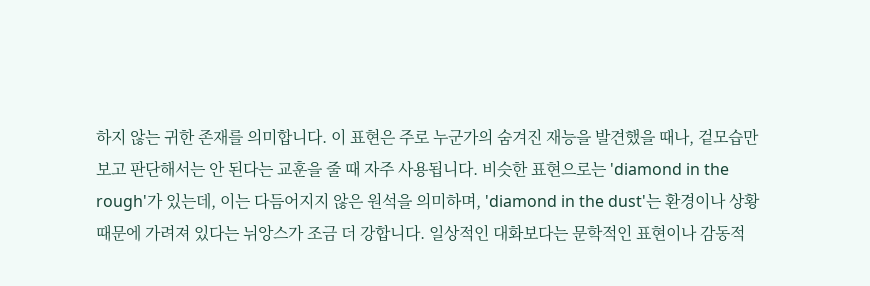하지 않는 귀한 존재를 의미합니다. 이 표현은 주로 누군가의 숨겨진 재능을 발견했을 때나, 겉모습만 보고 판단해서는 안 된다는 교훈을 줄 때 자주 사용됩니다. 비슷한 표현으로는 'diamond in the rough'가 있는데, 이는 다듬어지지 않은 원석을 의미하며, 'diamond in the dust'는 환경이나 상황 때문에 가려져 있다는 뉘앙스가 조금 더 강합니다. 일상적인 대화보다는 문학적인 표현이나 감동적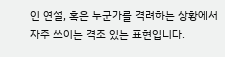인 연설, 혹은 누군가를 격려하는 상황에서 자주 쓰이는 격조 있는 표현입니다.